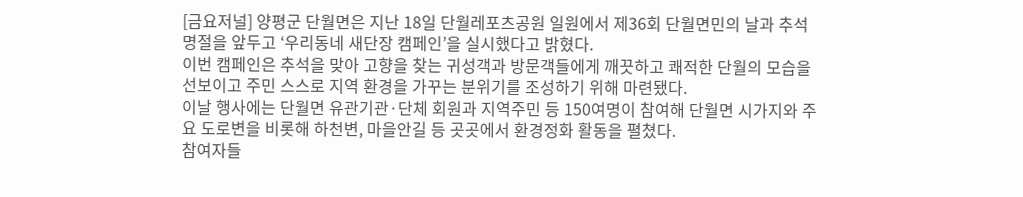[금요저널] 양평군 단월면은 지난 18일 단월레포츠공원 일원에서 제36회 단월면민의 날과 추석 명절을 앞두고 ‘우리동네 새단장 캠페인’을 실시했다고 밝혔다.
이번 캠페인은 추석을 맞아 고향을 찾는 귀성객과 방문객들에게 깨끗하고 쾌적한 단월의 모습을 선보이고 주민 스스로 지역 환경을 가꾸는 분위기를 조성하기 위해 마련됐다.
이날 행사에는 단월면 유관기관·단체 회원과 지역주민 등 150여명이 참여해 단월면 시가지와 주요 도로변을 비롯해 하천변, 마을안길 등 곳곳에서 환경정화 활동을 펼쳤다.
참여자들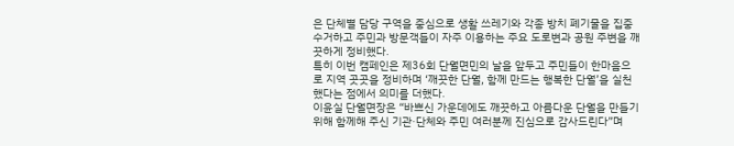은 단체별 담당 구역을 중심으로 생활 쓰레기와 각종 방치 폐기물을 집중 수거하고 주민과 방문객들이 자주 이용하는 주요 도로변과 공원 주변을 깨끗하게 정비했다.
특히 이번 캠페인은 제36회 단월면민의 날을 앞두고 주민들이 한마음으로 지역 곳곳을 정비하며 ‘깨끗한 단월, 함께 만드는 행복한 단월’을 실천했다는 점에서 의미를 더했다.
이윤실 단월면장은 “바쁘신 가운데에도 깨끗하고 아름다운 단월을 만들기 위해 함께해 주신 기관·단체와 주민 여러분께 진심으로 감사드린다”며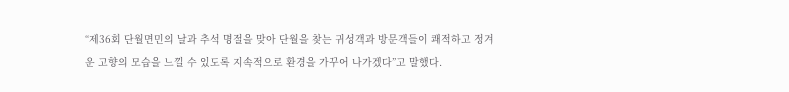“제36회 단월면민의 날과 추석 명절을 맞아 단월을 찾는 귀성객과 방문객들이 쾌적하고 정겨운 고향의 모습을 느낄 수 있도록 지속적으로 환경을 가꾸어 나가겠다”고 말했다.